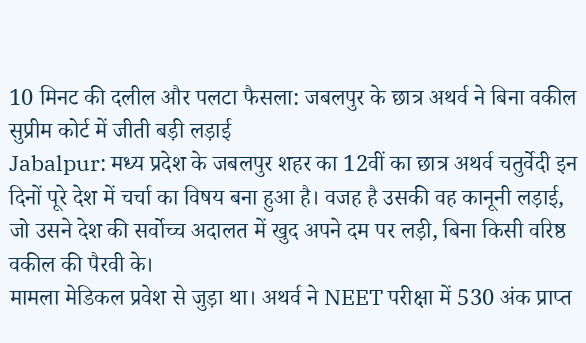10 मिनट की दलील और पलटा फैसला: जबलपुर के छात्र अथर्व ने बिना वकील सुप्रीम कोर्ट में जीती बड़ी लड़ाई
Jabalpur: मध्य प्रदेश के जबलपुर शहर का 12वीं का छात्र अथर्व चतुर्वेदी इन दिनों पूरे देश में चर्चा का विषय बना हुआ है। वजह है उसकी वह कानूनी लड़ाई, जो उसने देश की सर्वोच्च अदालत में खुद अपने दम पर लड़ी, बिना किसी वरिष्ठ वकील की पैरवी के।
मामला मेडिकल प्रवेश से जुड़ा था। अथर्व ने NEET परीक्षा में 530 अंक प्राप्त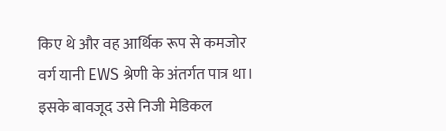किए थे और वह आर्थिक रूप से कमजोर वर्ग यानी EWS श्रेणी के अंतर्गत पात्र था। इसके बावजूद उसे निजी मेडिकल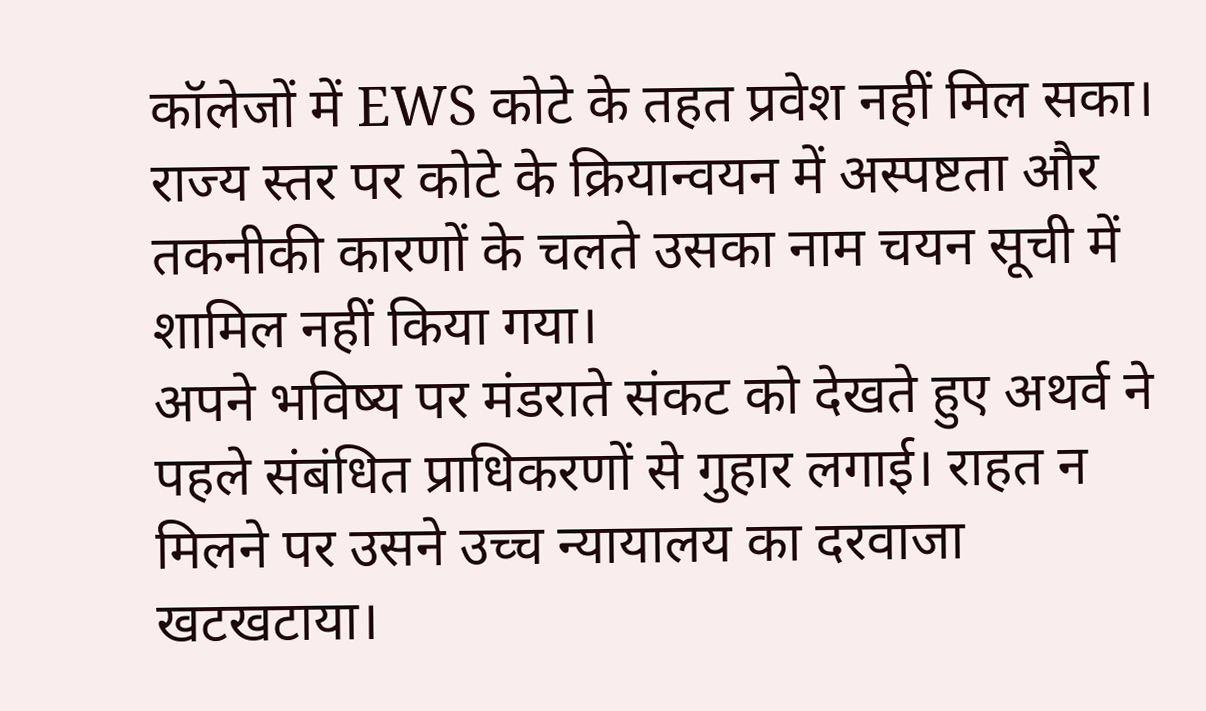कॉलेजों में EWS कोटे के तहत प्रवेश नहीं मिल सका। राज्य स्तर पर कोटे के क्रियान्वयन में अस्पष्टता और तकनीकी कारणों के चलते उसका नाम चयन सूची में शामिल नहीं किया गया।
अपने भविष्य पर मंडराते संकट को देखते हुए अथर्व ने पहले संबंधित प्राधिकरणों से गुहार लगाई। राहत न मिलने पर उसने उच्च न्यायालय का दरवाजा खटखटाया।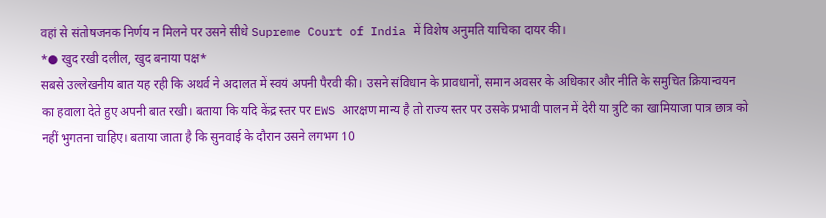वहां से संतोषजनक निर्णय न मिलने पर उसने सीधे Supreme Court of India में विशेष अनुमति याचिका दायर की।
*● खुद रखी दलील, खुद बनाया पक्ष*
सबसे उल्लेखनीय बात यह रही कि अथर्व ने अदालत में स्वयं अपनी पैरवी की। उसने संविधान के प्रावधानों, समान अवसर के अधिकार और नीति के समुचित क्रियान्वयन का हवाला देते हुए अपनी बात रखी। बताया कि यदि केंद्र स्तर पर EWS आरक्षण मान्य है तो राज्य स्तर पर उसके प्रभावी पालन में देरी या त्रुटि का खामियाजा पात्र छात्र को नहीं भुगतना चाहिए। बताया जाता है कि सुनवाई के दौरान उसने लगभग 10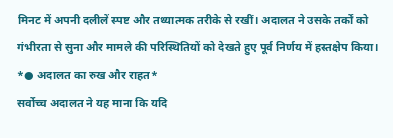मिनट में अपनी दलीलें स्पष्ट और तथ्यात्मक तरीके से रखीं। अदालत ने उसके तर्कों को गंभीरता से सुना और मामले की परिस्थितियों को देखते हुए पूर्व निर्णय में हस्तक्षेप किया।
*● अदालत का रुख और राहत*
सर्वोच्च अदालत ने यह माना कि यदि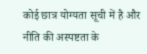कोई छात्र योग्यता सूची में है और नीति की अस्पष्टता के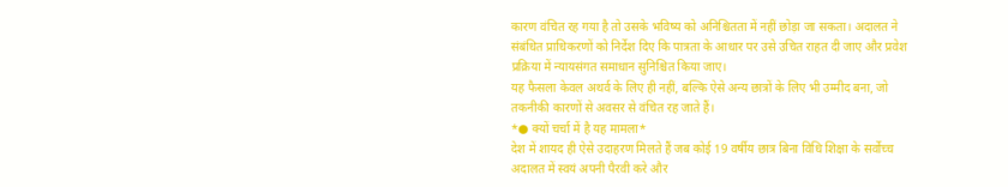कारण वंचित रह गया है तो उसके भविष्य को अनिश्चितता में नहीं छोड़ा जा सकता। अदालत ने संबंधित प्राधिकरणों को निर्देश दिए कि पात्रता के आधार पर उसे उचित राहत दी जाए और प्रवेश प्रक्रिया में न्यायसंगत समाधान सुनिश्चित किया जाए।
यह फैसला केवल अथर्व के लिए ही नहीं, बल्कि ऐसे अन्य छात्रों के लिए भी उम्मीद बना, जो तकनीकी कारणों से अवसर से वंचित रह जाते हैं।
*● क्यों चर्चा में है यह मामला*
देश में शायद ही ऐसे उदाहरण मिलते हैं जब कोई 19 वर्षीय छात्र बिना विधि शिक्षा के सर्वोच्च अदालत में स्वयं अपनी पैरवी करे और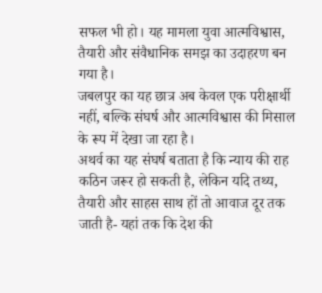सफल भी हो। यह मामला युवा आत्मविश्वास, तैयारी और संवैधानिक समझ का उदाहरण बन गया है।
जबलपुर का यह छात्र अब केवल एक परीक्षार्थी नहीं, बल्कि संघर्ष और आत्मविश्वास की मिसाल के रूप में देखा जा रहा है।
अथर्व का यह संघर्ष बताता है कि न्याय की राह कठिन जरूर हो सकती है, लेकिन यदि तथ्य, तैयारी और साहस साथ हों तो आवाज दूर तक जाती है- यहां तक कि देश की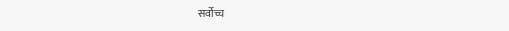सर्वोच्च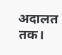अदालत तक।